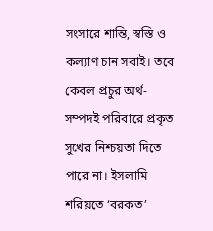সংসারে শান্তি, স্বস্তি ও কল্যাণ চান সবাই। তবে কেবল প্রচুর অর্থ-সম্পদই পরিবারে প্রকৃত সুখের নিশ্চয়তা দিতে পারে না। ইসলামি শরিয়তে ‘বরকত’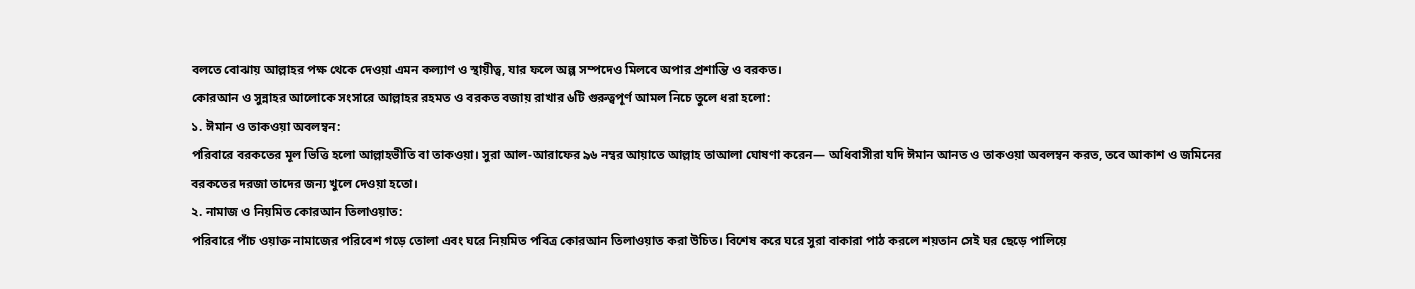বলতে বোঝায় আল্লাহর পক্ষ থেকে দেওয়া এমন কল্যাণ ও স্থায়ীত্ব, যার ফলে অল্প সম্পদেও মিলবে অপার প্রশান্তি ও বরকত।
কোরআন ও সুন্নাহর আলোকে সংসারে আল্লাহর রহমত ও বরকত বজায় রাখার ৬টি গুরুত্বপূর্ণ আমল নিচে তুলে ধরা হলো:
১. ঈমান ও তাকওয়া অবলম্বন:
পরিবারে বরকতের মূল ভিত্তি হলো আল্লাহভীতি বা তাকওয়া। সুরা আল-আরাফের ৯৬ নম্বর আয়াতে আল্লাহ তাআলা ঘোষণা করেন— অধিবাসীরা যদি ঈমান আনত ও তাকওয়া অবলম্বন করত, তবে আকাশ ও জমিনের বরকতের দরজা তাদের জন্য খুলে দেওয়া হতো।
২. নামাজ ও নিয়মিত কোরআন তিলাওয়াত:
পরিবারে পাঁচ ওয়াক্ত নামাজের পরিবেশ গড়ে তোলা এবং ঘরে নিয়মিত পবিত্র কোরআন তিলাওয়াত করা উচিত। বিশেষ করে ঘরে সুরা বাকারা পাঠ করলে শয়তান সেই ঘর ছেড়ে পালিয়ে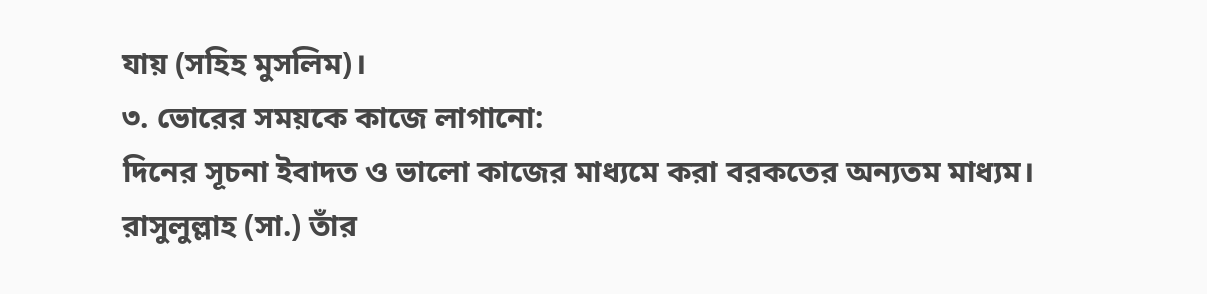যায় (সহিহ মুসলিম)।
৩. ভোরের সময়কে কাজে লাগানো:
দিনের সূচনা ইবাদত ও ভালো কাজের মাধ্যমে করা বরকতের অন্যতম মাধ্যম। রাসুলুল্লাহ (সা.) তাঁর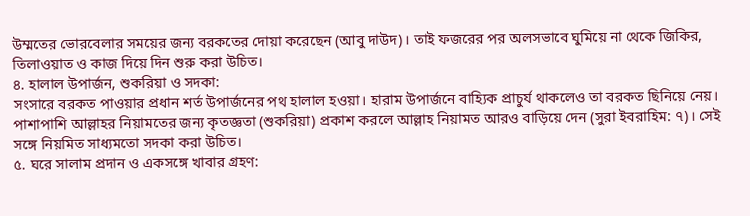উম্মতের ভোরবেলার সময়ের জন্য বরকতের দোয়া করেছেন (আবু দাউদ)। তাই ফজরের পর অলসভাবে ঘুমিয়ে না থেকে জিকির, তিলাওয়াত ও কাজ দিয়ে দিন শুরু করা উচিত।
৪. হালাল উপার্জন, শুকরিয়া ও সদকা:
সংসারে বরকত পাওয়ার প্রধান শর্ত উপার্জনের পথ হালাল হওয়া। হারাম উপার্জনে বাহ্যিক প্রাচুর্য থাকলেও তা বরকত ছিনিয়ে নেয়। পাশাপাশি আল্লাহর নিয়ামতের জন্য কৃতজ্ঞতা (শুকরিয়া) প্রকাশ করলে আল্লাহ নিয়ামত আরও বাড়িয়ে দেন (সুরা ইবরাহিম: ৭)। সেই সঙ্গে নিয়মিত সাধ্যমতো সদকা করা উচিত।
৫. ঘরে সালাম প্রদান ও একসঙ্গে খাবার গ্রহণ: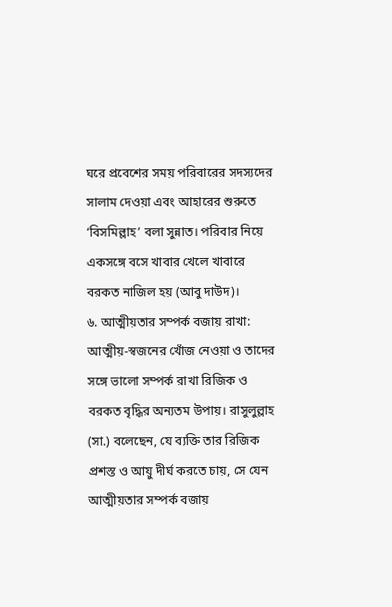ঘরে প্রবেশের সময় পরিবারের সদস্যদের সালাম দেওয়া এবং আহারের শুরুতে ‘বিসমিল্লাহ’ বলা সুন্নাত। পরিবার নিয়ে একসঙ্গে বসে খাবার খেলে খাবারে বরকত নাজিল হয় (আবু দাউদ)।
৬. আত্মীয়তার সম্পর্ক বজায় রাখা:
আত্মীয়-স্বজনের খোঁজ নেওয়া ও তাদের সঙ্গে ভালো সম্পর্ক রাখা রিজিক ও বরকত বৃদ্ধির অন্যতম উপায়। রাসুলুল্লাহ (সা.) বলেছেন, যে ব্যক্তি তার রিজিক প্রশস্ত ও আয়ু দীর্ঘ করতে চায়, সে যেন আত্মীয়তার সম্পর্ক বজায়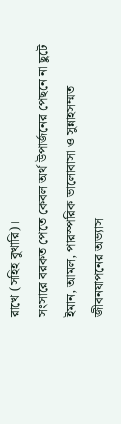রাখে (সহিহ বুখারি)।
সংসারে বরকত পেতে কেবল অর্থ উপার্জনের পেছনে না ছুটে ইমান, আমল, পারস্পরিক ভালোবাসা ও সুন্নাহসম্মত জীবনযাপনের অভ্যাস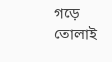গড়ে তোলাই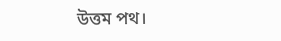উত্তম পথ।